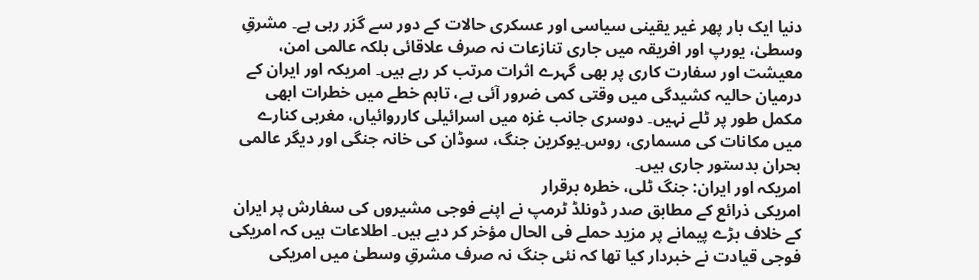دنیا ایک بار پھر غیر یقینی سیاسی اور عسکری حالات کے دور سے گزر رہی ہے۔ مشرقِ وسطیٰ، یورپ اور افریقہ میں جاری تنازعات نہ صرف علاقائی بلکہ عالمی امن، معیشت اور سفارت کاری پر بھی گہرے اثرات مرتب کر رہے ہیں۔ امریکہ اور ایران کے درمیان حالیہ کشیدگی میں وقتی کمی ضرور آئی ہے، تاہم خطے میں خطرات ابھی مکمل طور پر ٹلے نہیں۔ دوسری جانب غزہ میں اسرائیلی کارروائیاں، مغربی کنارے میں مکانات کی مسماری، روس۔یوکرین جنگ، سوڈان کی خانہ جنگی اور دیگر عالمی بحران بدستور جاری ہیں۔
امریکہ اور ایران: جنگ ٹلی، خطرہ برقرار
امریکی ذرائع کے مطابق صدر ڈونلڈ ٹرمپ نے اپنے فوجی مشیروں کی سفارش پر ایران کے خلاف بڑے پیمانے پر مزید حملے فی الحال مؤخر کر دیے ہیں۔ اطلاعات ہیں کہ امریکی فوجی قیادت نے خبردار کیا تھا کہ نئی جنگ نہ صرف مشرقِ وسطیٰ میں امریکی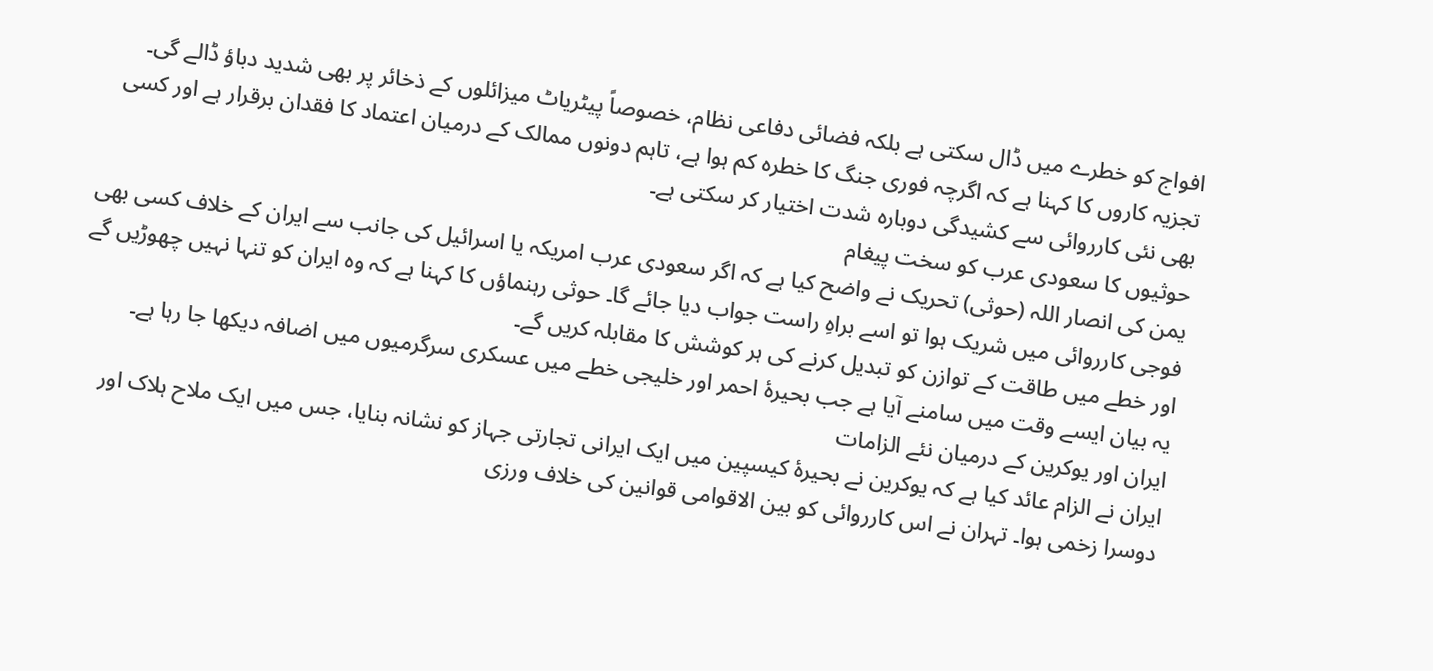افواج کو خطرے میں ڈال سکتی ہے بلکہ فضائی دفاعی نظام، خصوصاً پیٹریاٹ میزائلوں کے ذخائر پر بھی شدید دباؤ ڈالے گی۔
تجزیہ کاروں کا کہنا ہے کہ اگرچہ فوری جنگ کا خطرہ کم ہوا ہے، تاہم دونوں ممالک کے درمیان اعتماد کا فقدان برقرار ہے اور کسی بھی نئی کارروائی سے کشیدگی دوبارہ شدت اختیار کر سکتی ہے۔
حوثیوں کا سعودی عرب کو سخت پیغام
یمن کی انصار اللہ (حوثی) تحریک نے واضح کیا ہے کہ اگر سعودی عرب امریکہ یا اسرائیل کی جانب سے ایران کے خلاف کسی بھی فوجی کارروائی میں شریک ہوا تو اسے براہِ راست جواب دیا جائے گا۔ حوثی رہنماؤں کا کہنا ہے کہ وہ ایران کو تنہا نہیں چھوڑیں گے اور خطے میں طاقت کے توازن کو تبدیل کرنے کی ہر کوشش کا مقابلہ کریں گے۔
یہ بیان ایسے وقت میں سامنے آیا ہے جب بحیرۂ احمر اور خلیجی خطے میں عسکری سرگرمیوں میں اضافہ دیکھا جا رہا ہے۔
ایران اور یوکرین کے درمیان نئے الزامات
ایران نے الزام عائد کیا ہے کہ یوکرین نے بحیرۂ کیسپین میں ایک ایرانی تجارتی جہاز کو نشانہ بنایا، جس میں ایک ملاح ہلاک اور دوسرا زخمی ہوا۔ تہران نے اس کارروائی کو بین الاقوامی قوانین کی خلاف ورزی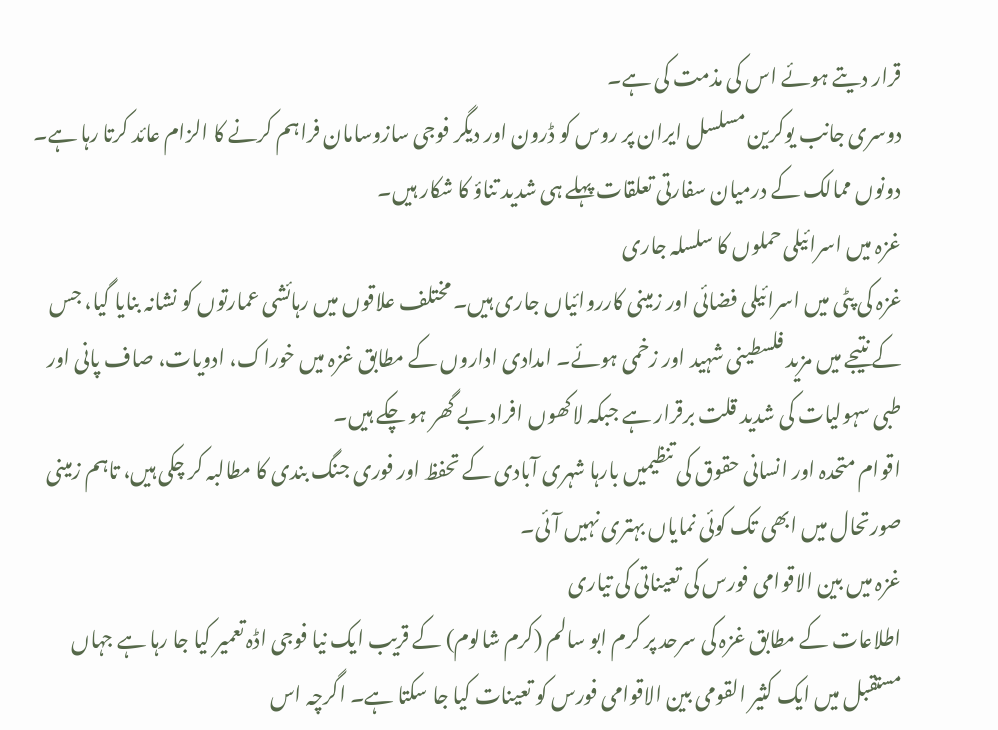قرار دیتے ہوئے اس کی مذمت کی ہے۔
دوسری جانب یوکرین مسلسل ایران پر روس کو ڈرون اور دیگر فوجی سازوسامان فراہم کرنے کا الزام عائد کرتا رہا ہے۔ دونوں ممالک کے درمیان سفارتی تعلقات پہلے ہی شدید تناؤ کا شکار ہیں۔
غزہ میں اسرائیلی حملوں کا سلسلہ جاری
غزہ کی پٹی میں اسرائیلی فضائی اور زمینی کارروائیاں جاری ہیں۔ مختلف علاقوں میں رہائشی عمارتوں کو نشانہ بنایا گیا، جس کے نتیجے میں مزید فلسطینی شہید اور زخمی ہوئے۔ امدادی اداروں کے مطابق غزہ میں خوراک، ادویات، صاف پانی اور طبی سہولیات کی شدید قلت برقرار ہے جبکہ لاکھوں افراد بے گھر ہو چکے ہیں۔
اقوام متحدہ اور انسانی حقوق کی تنظیمیں بارہا شہری آبادی کے تحفظ اور فوری جنگ بندی کا مطالبہ کر چکی ہیں، تاہم زمینی صورتحال میں ابھی تک کوئی نمایاں بہتری نہیں آئی۔
غزہ میں بین الاقوامی فورس کی تعیناتی کی تیاری
اطلاعات کے مطابق غزہ کی سرحد پر کرم ابو سالم (کرم شالوم) کے قریب ایک نیا فوجی اڈہ تعمیر کیا جا رہا ہے جہاں مستقبل میں ایک کثیر القومی بین الاقوامی فورس کو تعینات کیا جا سکتا ہے۔ اگرچہ اس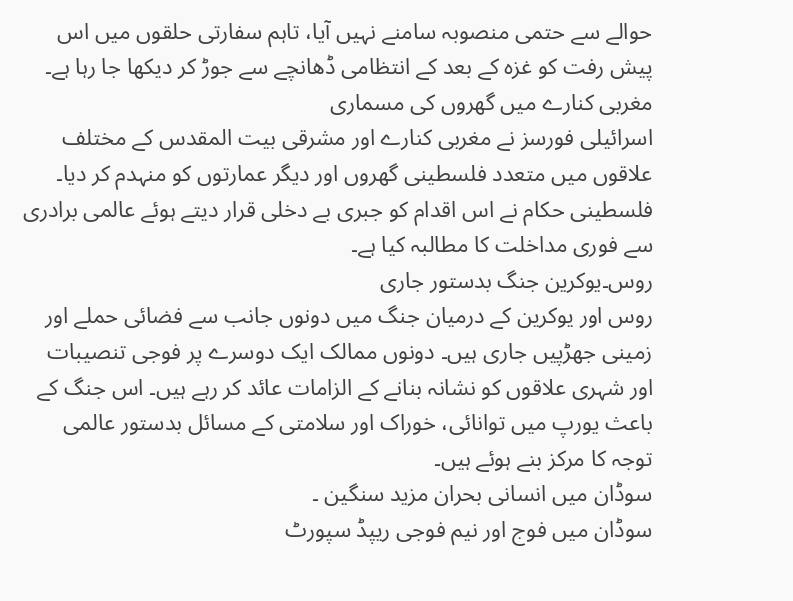حوالے سے حتمی منصوبہ سامنے نہیں آیا، تاہم سفارتی حلقوں میں اس پیش رفت کو غزہ کے بعد کے انتظامی ڈھانچے سے جوڑ کر دیکھا جا رہا ہے۔
مغربی کنارے میں گھروں کی مسماری
اسرائیلی فورسز نے مغربی کنارے اور مشرقی بیت المقدس کے مختلف علاقوں میں متعدد فلسطینی گھروں اور دیگر عمارتوں کو منہدم کر دیا۔ فلسطینی حکام نے اس اقدام کو جبری بے دخلی قرار دیتے ہوئے عالمی برادری سے فوری مداخلت کا مطالبہ کیا ہے۔
روس۔یوکرین جنگ بدستور جاری
روس اور یوکرین کے درمیان جنگ میں دونوں جانب سے فضائی حملے اور زمینی جھڑپیں جاری ہیں۔ دونوں ممالک ایک دوسرے پر فوجی تنصیبات اور شہری علاقوں کو نشانہ بنانے کے الزامات عائد کر رہے ہیں۔ اس جنگ کے باعث یورپ میں توانائی، خوراک اور سلامتی کے مسائل بدستور عالمی توجہ کا مرکز بنے ہوئے ہیں۔
سوڈان میں انسانی بحران مزید سنگین ۔
سوڈان میں فوج اور نیم فوجی ریپڈ سپورٹ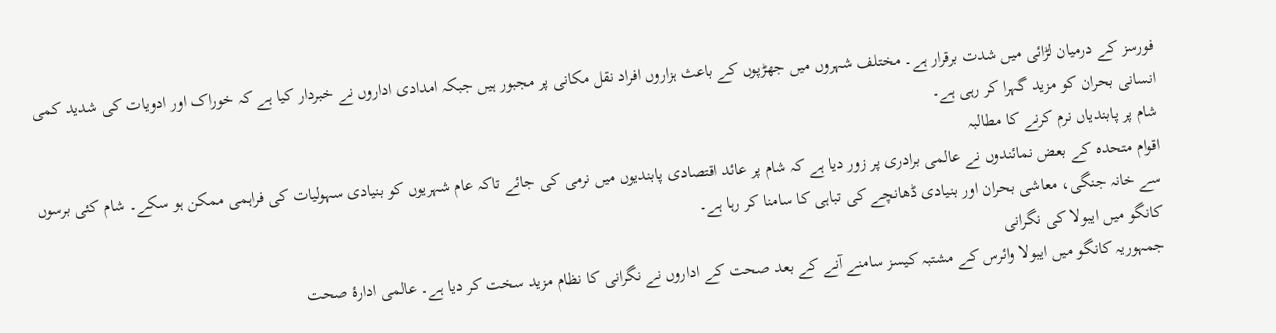فورسز کے درمیان لڑائی میں شدت برقرار ہے۔ مختلف شہروں میں جھڑپوں کے باعث ہزاروں افراد نقل مکانی پر مجبور ہیں جبکہ امدادی اداروں نے خبردار کیا ہے کہ خوراک اور ادویات کی شدید کمی انسانی بحران کو مزید گہرا کر رہی ہے۔
شام پر پابندیاں نرم کرنے کا مطالبہ
اقوام متحدہ کے بعض نمائندوں نے عالمی برادری پر زور دیا ہے کہ شام پر عائد اقتصادی پابندیوں میں نرمی کی جائے تاکہ عام شہریوں کو بنیادی سہولیات کی فراہمی ممکن ہو سکے۔ شام کئی برسوں سے خانہ جنگی، معاشی بحران اور بنیادی ڈھانچے کی تباہی کا سامنا کر رہا ہے۔
کانگو میں ایبولا کی نگرانی
جمہوریہ کانگو میں ایبولا وائرس کے مشتبہ کیسز سامنے آنے کے بعد صحت کے اداروں نے نگرانی کا نظام مزید سخت کر دیا ہے۔ عالمی ادارۂ صحت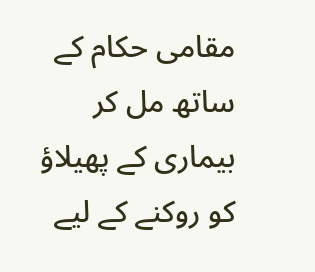مقامی حکام کے ساتھ مل کر بیماری کے پھیلاؤ کو روکنے کے لیے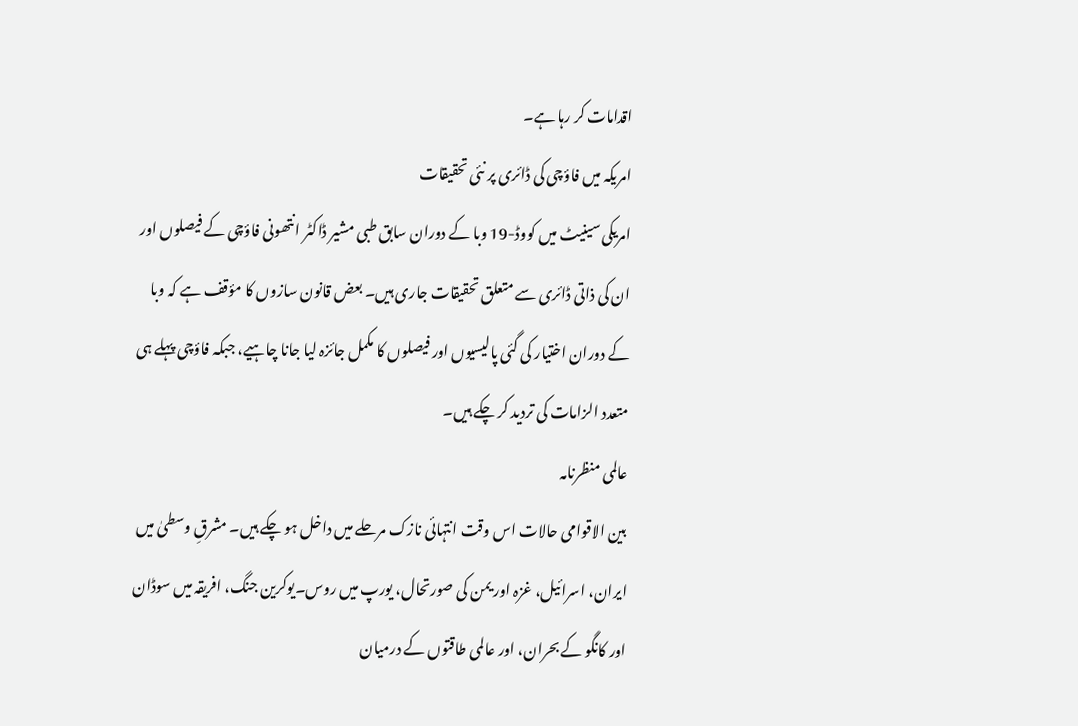اقدامات کر رہا ہے۔
امریکہ میں فاؤچی کی ڈائری پر نئی تحقیقات
امریکی سینیٹ میں کووڈ-19 وبا کے دوران سابق طبی مشیر ڈاکٹر انتھونی فاؤچی کے فیصلوں اور ان کی ذاتی ڈائری سے متعلق تحقیقات جاری ہیں۔ بعض قانون سازوں کا مؤقف ہے کہ وبا کے دوران اختیار کی گئی پالیسیوں اور فیصلوں کا مکمل جائزہ لیا جانا چاہیے، جبکہ فاؤچی پہلے ہی متعدد الزامات کی تردید کر چکے ہیں۔
عالمی منظرنامہ
بین الاقوامی حالات اس وقت انتہائی نازک مرحلے میں داخل ہو چکے ہیں۔ مشرقِ وسطیٰ میں ایران، اسرائیل، غزہ اور یمن کی صورتحال، یورپ میں روس۔یوکرین جنگ، افریقہ میں سوڈان اور کانگو کے بحران، اور عالمی طاقتوں کے درمیان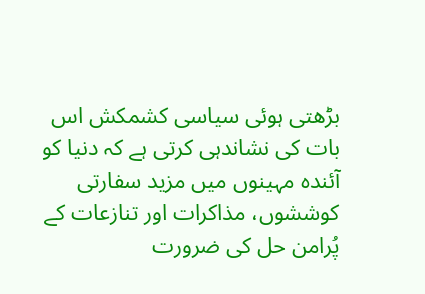بڑھتی ہوئی سیاسی کشمکش اس بات کی نشاندہی کرتی ہے کہ دنیا کو آئندہ مہینوں میں مزید سفارتی کوششوں، مذاکرات اور تنازعات کے پُرامن حل کی ضرورت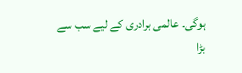ہوگی۔ عالمی برادری کے لیے سب سے بڑا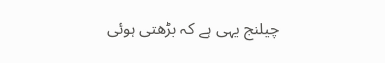چیلنج یہی ہے کہ بڑھتی ہوئی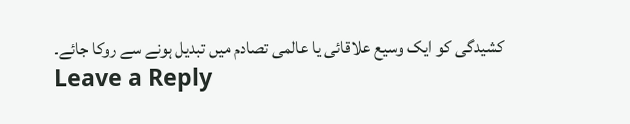کشیدگی کو ایک وسیع علاقائی یا عالمی تصادم میں تبدیل ہونے سے روکا جائے۔
Leave a Reply